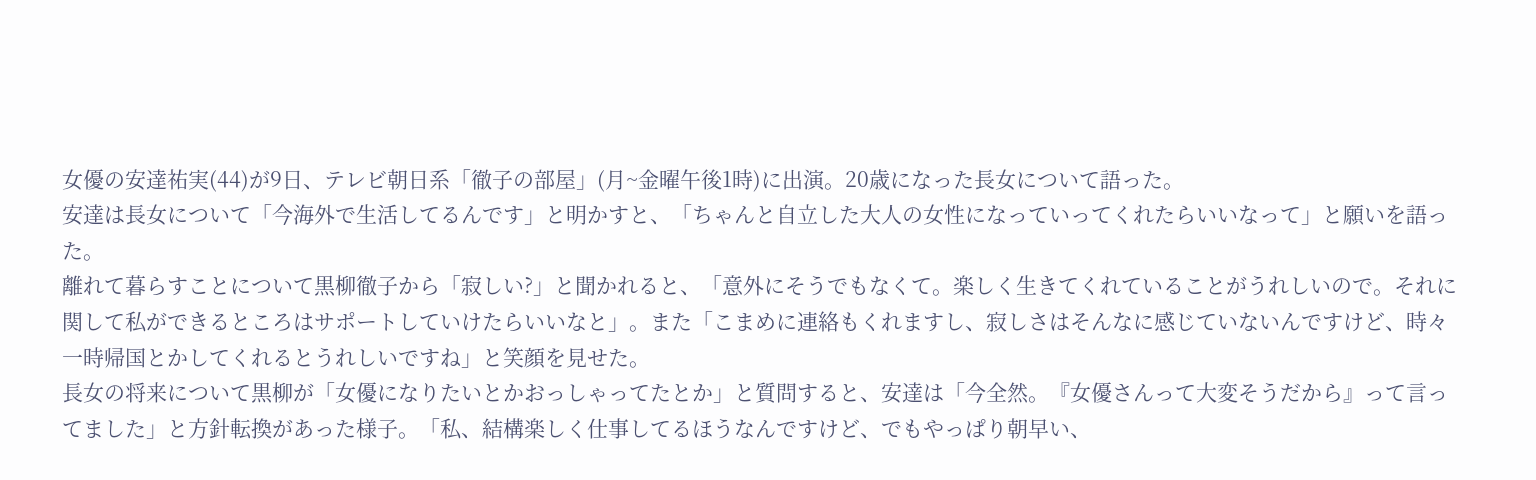女優の安達祐実(44)が9日、テレビ朝日系「徹子の部屋」(月~金曜午後1時)に出演。20歳になった長女について語った。
安達は長女について「今海外で生活してるんです」と明かすと、「ちゃんと自立した大人の女性になっていってくれたらいいなって」と願いを語った。
離れて暮らすことについて黒柳徹子から「寂しい?」と聞かれると、「意外にそうでもなくて。楽しく生きてくれていることがうれしいので。それに関して私ができるところはサポートしていけたらいいなと」。また「こまめに連絡もくれますし、寂しさはそんなに感じていないんですけど、時々一時帰国とかしてくれるとうれしいですね」と笑顔を見せた。
長女の将来について黒柳が「女優になりたいとかおっしゃってたとか」と質問すると、安達は「今全然。『女優さんって大変そうだから』って言ってました」と方針転換があった様子。「私、結構楽しく仕事してるほうなんですけど、でもやっぱり朝早い、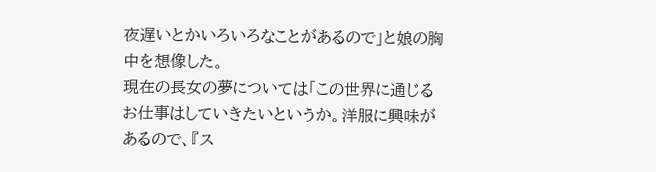夜遅いとかいろいろなことがあるので」と娘の胸中を想像した。
現在の長女の夢については「この世界に通じるお仕事はしていきたいというか。洋服に興味があるので、『ス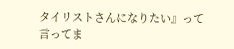タイリストさんになりたい』って言ってま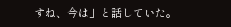すね、今は」と話していた。